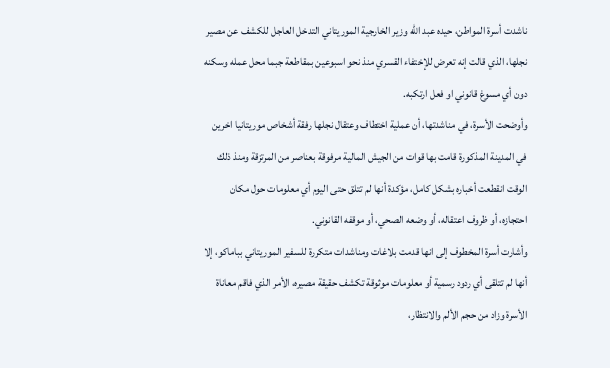ناشدت أسرة المواطن، حيده عبد الله وزير الخارجية الموريتاني التدخل العاجل للكشف عن مصير نجلها، الذي قالت إنه تعرض للإختفاء القسري منذ نحو اسبوعين بمقاطعة جبما محل عمله وسكنه دون أي مسوغ قانوني او فعل ارتكبه.
وأوضحت الأسرة، في مناشدتها، أن عملية اختطاف وعتقال نجلها رفقة أشخاص موريتانيا اخرين في المدينة المذكورة قامت بها قوات من الجيش المالية مرفوقة بعناصر من المرتزقة ومنذ ذلك الوقت انقطعت أخباره بشكل كامل، مؤكدة أنها لم تتلق حتى اليوم أي معلومات حول مكان احتجازه، أو ظروف اعتقاله، أو وضعه الصحي، أو موقفه القانوني.
وأشارت أسرة المخطوف إلى انها قدمت بلاغات ومناشدات متكررة للسفير الموريتاني بباماكو، إلا أنها لم تتلقى أي ردود رسمية أو معلومات موثوقة تكشف حقيقة مصيره، الأمر الذي فاقم معاناة الأسرة وزاد من حجم الألم والانتظار،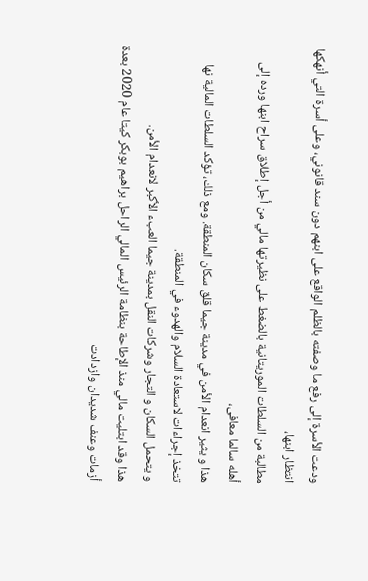ودعت الأسرة إلى رفع ما وصفته بالظلم الواقع على ابنهم دون سند قانوني، وعلى أسرة التي أنهكها انتظار ابنها،
مطالبة من السلطات الموريتانية بالضغط على نظيرتها مالي من أجل إطلاق سراح ابنها ورده إلى أهله سالما معافى،
هذا و يثير انعدام الأمن في مدينة جيما قلق سكان المنطقة. ومع ذلك، تؤكد السلطات المالية نها تتخذ إجراءات لاستعادة السلام والهدوء في المنطقة.
و يتحمل السكان و التجار وشركات النقل بمدينة جيما العبء الأكبر لانعدام الأمن.
هذا وقد ابتليت مالي منذ الإطاحة بنظامة الرئيس المالي الراحل براهيم بوبكر كيتا عام 2020 بعدة أزمات وعنف شديدان وازدادت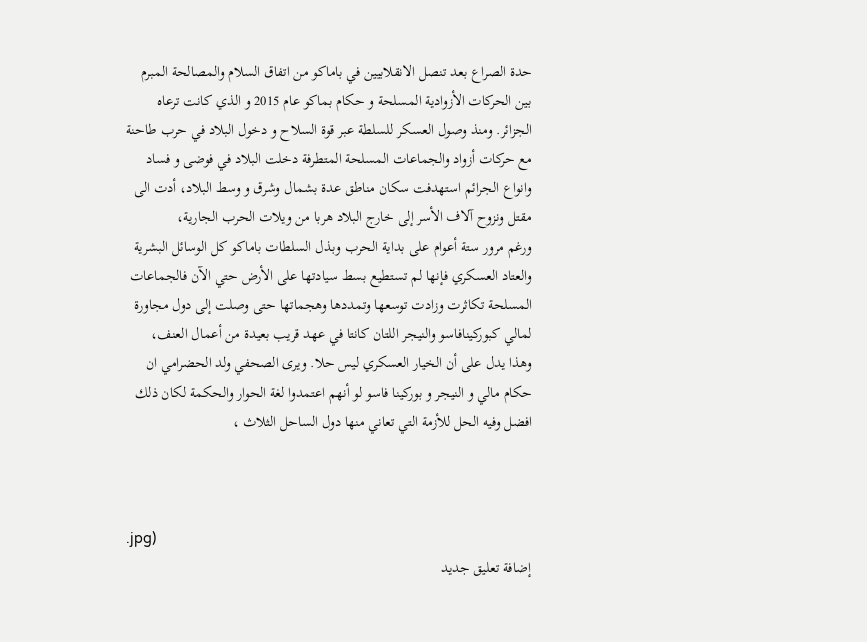حدة الصراع بعد تنصل الانقلابيين في باماكو من اتفاق السلام والمصالحة المبرم بين الحركات الأزوادية المسلحة و حكام بماكو عام 2015 و الذي كانت ترعاه الجزائر. ومنذ وصول العسكر للسلطة عبر قوة السلاح و دخول البلاد في حرب طاحنة مع حركات أزواد والجماعات المسلحة المتطرفة دخلت البلاد في فوضى و فساد وانواع الجرائم استهدفت سكان مناطق عدة بشمال وشرق و وسط البلاد، أدت الى مقتل ونزوح آلاف الأسر إلى خارج البلاد هربا من ويلات الحرب الجارية،
ورغم مرور ستة أعوام على بداية الحرب وبذل السلطات باماكو كل الوسائل البشرية والعتاد العسكري فإنها لم تستطيع بسط سيادتها على الأرض حتي الآن فالجماعات المسلحة تكاثرت وزادت توسعها وتمددها وهجماتها حتى وصلت إلى دول مجاورة لمالي كبوركينافاسو والنيجر اللتان كانتا في عهد قريب بعيدة من أعمال العنف،
وهذا يدل على أن الخيار العسكري ليس حلا. ويرى الصحفي ولد الحضرامي ان حكام مالي و النيجر و بوركينا فاسو لو أنهم اعتمدوا لغة الحوار والحكمة لكان ذلك افضل وفيه الحل للأزمة التي تعاني منها دول الساحل الثلاث ،



.jpg)
إضافة تعليق جديد